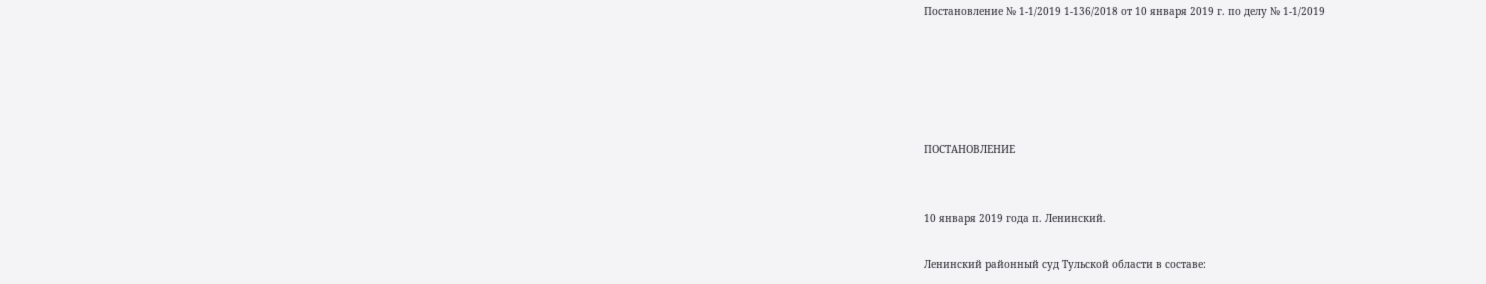Постановление № 1-1/2019 1-136/2018 от 10 января 2019 г. по делу № 1-1/2019





ПОСТАНОВЛЕНИЕ


10 января 2019 года п. Ленинский.

Ленинский районный суд Тульской области в составе: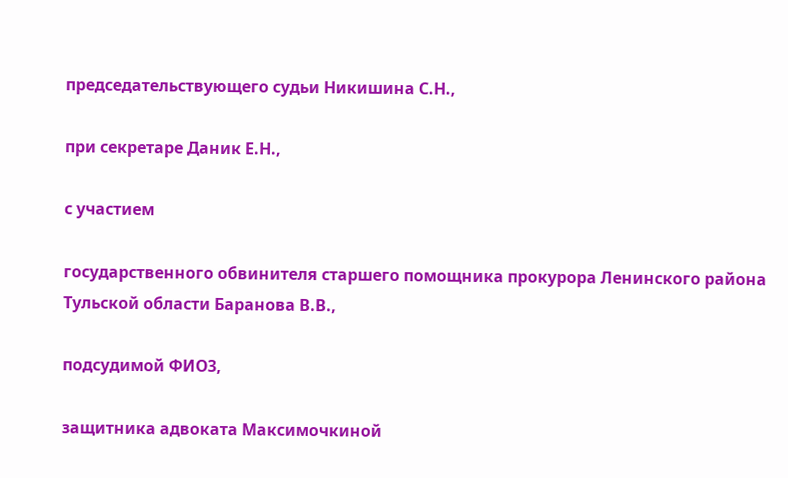председательствующего судьи Никишина С.Н.,

при секретаре Даник Е.Н.,

с участием

государственного обвинителя старшего помощника прокурора Ленинского района Тульской области Баранова В.В.,

подсудимой ФИО3,

защитника адвоката Максимочкиной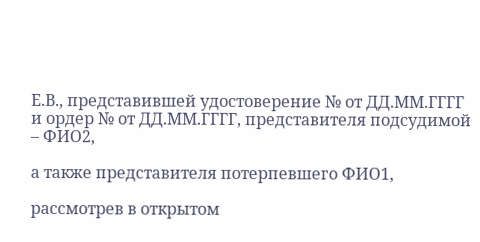Е.В., представившей удостоверение № от ДД.ММ.ГГГГ и ордер № от ДД.ММ.ГГГГ, представителя подсудимой – ФИО2,

а также представителя потерпевшего ФИО1,

рассмотрев в открытом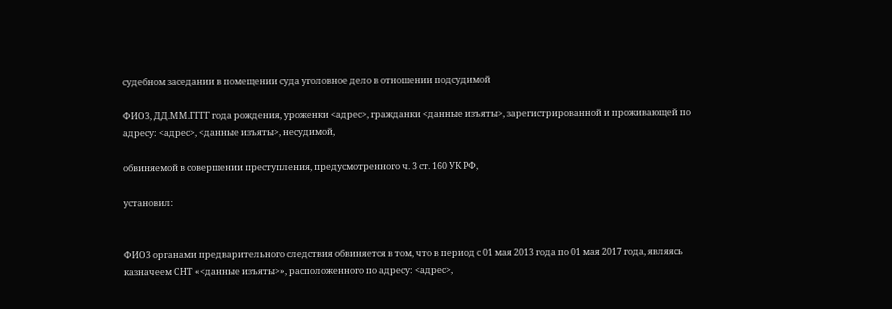судебном заседании в помещении суда уголовное дело в отношении подсудимой

ФИО3, ДД.ММ.ГГГГ года рождения, уроженки <адрес>, гражданки <данные изъяты>, зарегистрированной и проживающей по адресу: <адрес>, <данные изъяты>, несудимой,

обвиняемой в совершении преступления, предусмотренного ч. 3 ст. 160 УК РФ,

установил:


ФИО3 органами предварительного следствия обвиняется в том, что в период с 01 мая 2013 года по 01 мая 2017 года, являясь казначеем СНТ «<данные изъяты>», расположенного по адресу: <адрес>,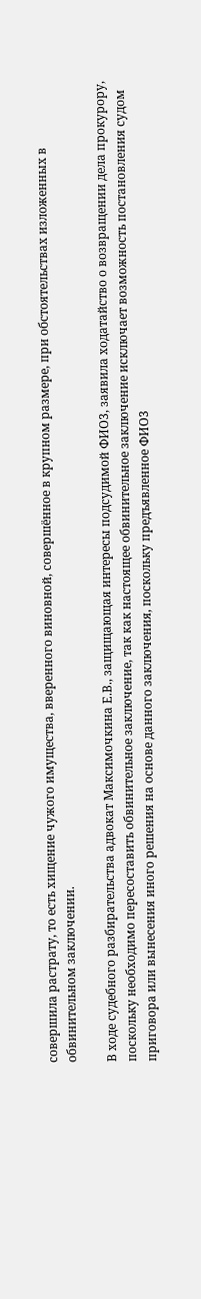совершила растрату, то есть хищение чужого имущества, вверенного виновной, совершённое в крупном размере, при обстоятельствах изложенных в обвинительном заключении.

В ходе судебного разбирательства адвокат Максимочкина Е.В., защищающая интересы подсудимой ФИО3, заявила ходатайство о возвращении дела прокурору, поскольку необходимо пересоставить обвинительное заключение, так как настоящее обвинительное заключение исключает возможность постановления судом приговора или вынесения иного решения на основе данного заключения, поскольку предъявленное ФИО3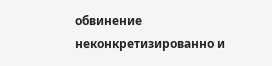обвинение неконкретизированно и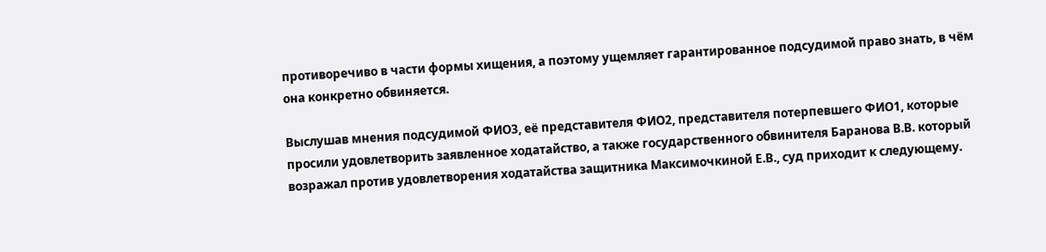противоречиво в части формы хищения, а поэтому ущемляет гарантированное подсудимой право знать, в чём она конкретно обвиняется.

Выслушав мнения подсудимой ФИО3, её представителя ФИО2, представителя потерпевшего ФИО1, которые просили удовлетворить заявленное ходатайство, а также государственного обвинителя Баранова В.В. который возражал против удовлетворения ходатайства защитника Максимочкиной Е.В., суд приходит к следующему.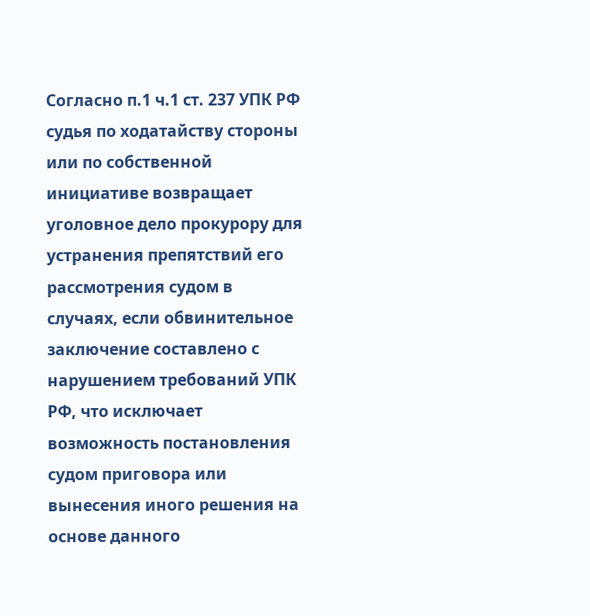Согласно п.1 ч.1 ст. 237 УПК РФ судья по ходатайству стороны или по собственной инициативе возвращает уголовное дело прокурору для устранения препятствий его рассмотрения судом в случаях, если обвинительное заключение составлено с нарушением требований УПК РФ, что исключает возможность постановления судом приговора или вынесения иного решения на основе данного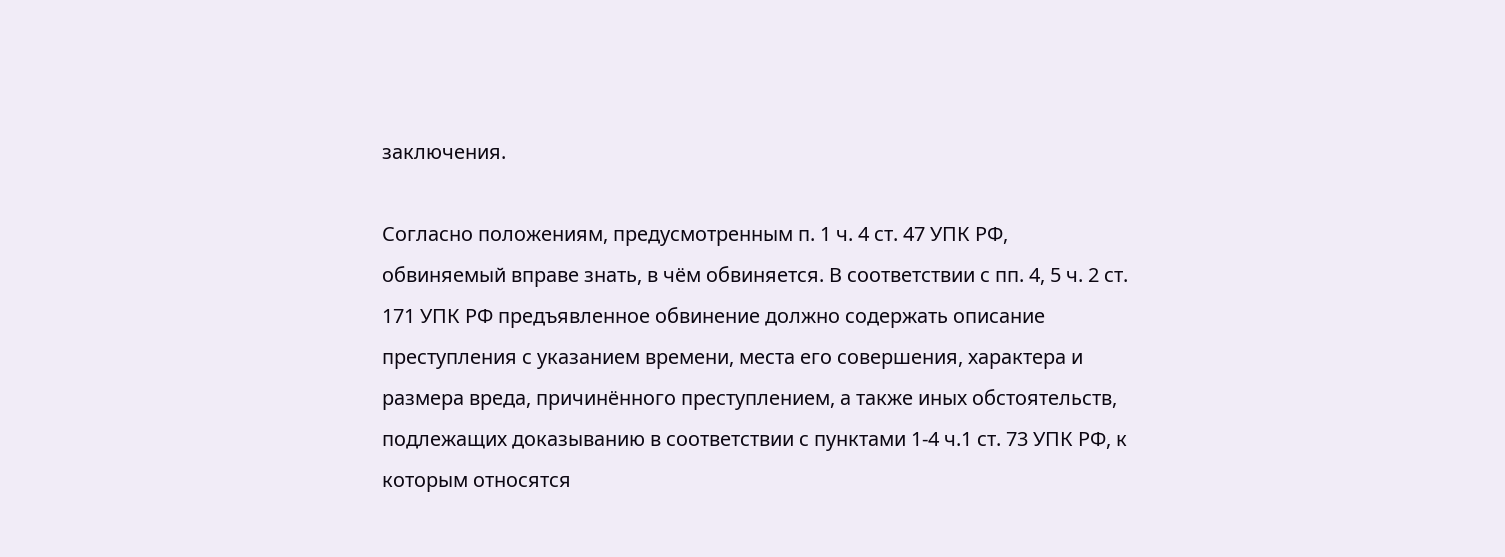заключения.

Согласно положениям, предусмотренным п. 1 ч. 4 ст. 47 УПК РФ, обвиняемый вправе знать, в чём обвиняется. В соответствии с пп. 4, 5 ч. 2 ст. 171 УПК РФ предъявленное обвинение должно содержать описание преступления с указанием времени, места его совершения, характера и размера вреда, причинённого преступлением, а также иных обстоятельств, подлежащих доказыванию в соответствии с пунктами 1-4 ч.1 ст. 73 УПК РФ, к которым относятся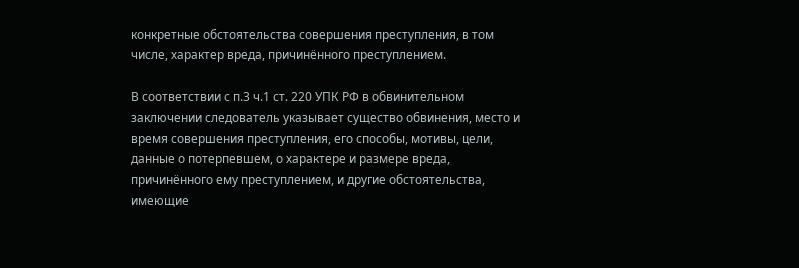конкретные обстоятельства совершения преступления, в том числе, характер вреда, причинённого преступлением.

В соответствии с п.3 ч.1 ст. 220 УПК РФ в обвинительном заключении следователь указывает существо обвинения, место и время совершения преступления, его способы, мотивы, цели, данные о потерпевшем, о характере и размере вреда, причинённого ему преступлением, и другие обстоятельства, имеющие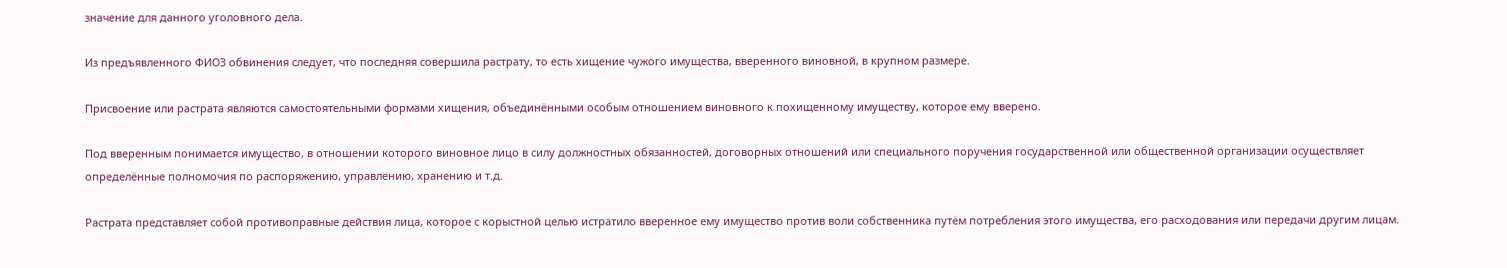значение для данного уголовного дела.

Из предъявленного ФИО3 обвинения следует, что последняя совершила растрату, то есть хищение чужого имущества, вверенного виновной, в крупном размере.

Присвоение или растрата являются самостоятельными формами хищения, объединёнными особым отношением виновного к похищенному имуществу, которое ему вверено.

Под вверенным понимается имущество, в отношении которого виновное лицо в силу должностных обязанностей, договорных отношений или специального поручения государственной или общественной организации осуществляет определённые полномочия по распоряжению, управлению, хранению и т.д.

Растрата представляет собой противоправные действия лица, которое с корыстной целью истратило вверенное ему имущество против воли собственника путём потребления этого имущества, его расходования или передачи другим лицам.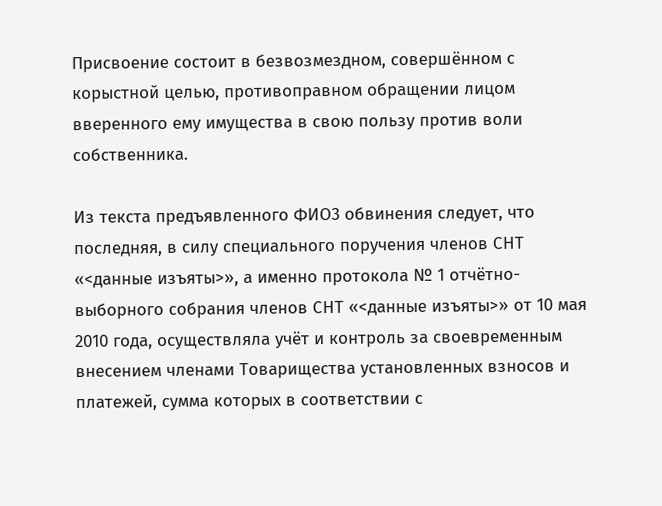Присвоение состоит в безвозмездном, совершённом с корыстной целью, противоправном обращении лицом вверенного ему имущества в свою пользу против воли собственника.

Из текста предъявленного ФИО3 обвинения следует, что последняя, в силу специального поручения членов СНТ «<данные изъяты>», а именно протокола № 1 отчётно-выборного собрания членов СНТ «<данные изъяты>» от 10 мая 2010 года, осуществляла учёт и контроль за своевременным внесением членами Товарищества установленных взносов и платежей, сумма которых в соответствии с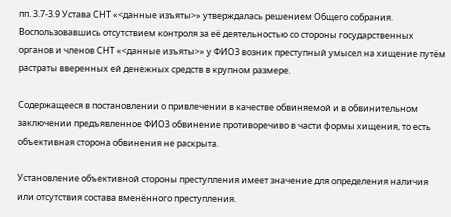пп. 3.7-3.9 Устава СНТ «<данные изъяты>» утверждалась решением Общего собрания. Воспользовавшись отсутствием контроля за её деятельностью со стороны государственных органов и членов СНТ «<данные изъяты>» у ФИО3 возник преступный умысел на хищение путём растраты вверенных ей денежных средств в крупном размере.

Содержащееся в постановлении о привлечении в качестве обвиняемой и в обвинительном заключении предъявленное ФИО3 обвинение противоречиво в части формы хищения, то есть объективная сторона обвинения не раскрыта.

Установление объективной стороны преступления имеет значение для определения наличия или отсутствия состава вменённого преступления.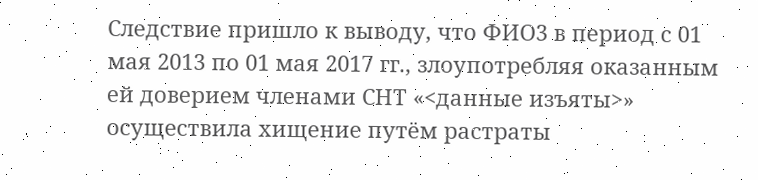Следствие пришло к выводу, что ФИО3 в период с 01 мая 2013 по 01 мая 2017 гг., злоупотребляя оказанным ей доверием членами СНТ «<данные изъяты>» осуществила хищение путём растраты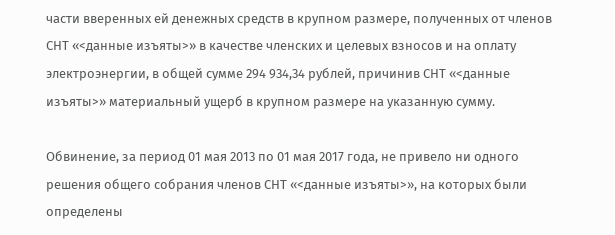части вверенных ей денежных средств в крупном размере, полученных от членов СНТ «<данные изъяты>» в качестве членских и целевых взносов и на оплату электроэнергии, в общей сумме 294 934,34 рублей, причинив СНТ «<данные изъяты>» материальный ущерб в крупном размере на указанную сумму.

Обвинение, за период 01 мая 2013 по 01 мая 2017 года, не привело ни одного решения общего собрания членов СНТ «<данные изъяты>», на которых были определены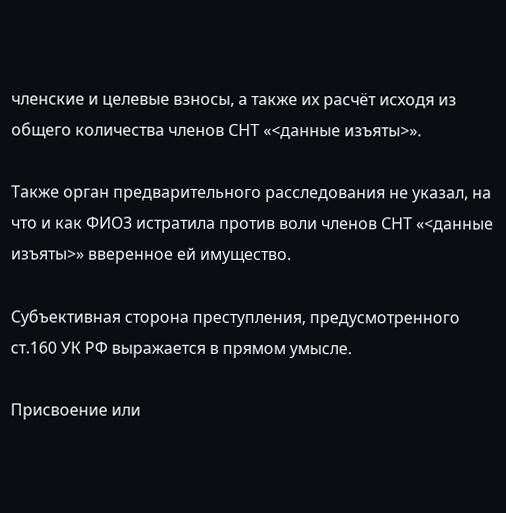членские и целевые взносы, а также их расчёт исходя из общего количества членов СНТ «<данные изъяты>».

Также орган предварительного расследования не указал, на что и как ФИО3 истратила против воли членов СНТ «<данные изъяты>» вверенное ей имущество.

Субъективная сторона преступления, предусмотренного ст.160 УК РФ выражается в прямом умысле.

Присвоение или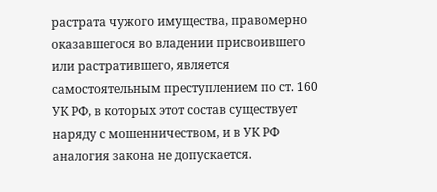растрата чужого имущества, правомерно оказавшегося во владении присвоившего или растратившего, является самостоятельным преступлением по ст. 160 УК РФ, в которых этот состав существует наряду с мошенничеством, и в УК РФ аналогия закона не допускается.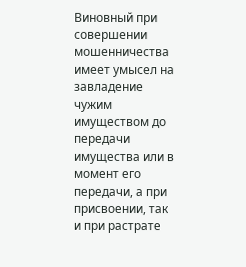Виновный при совершении мошенничества имеет умысел на завладение чужим имуществом до передачи имущества или в момент его передачи, а при присвоении, так и при растрате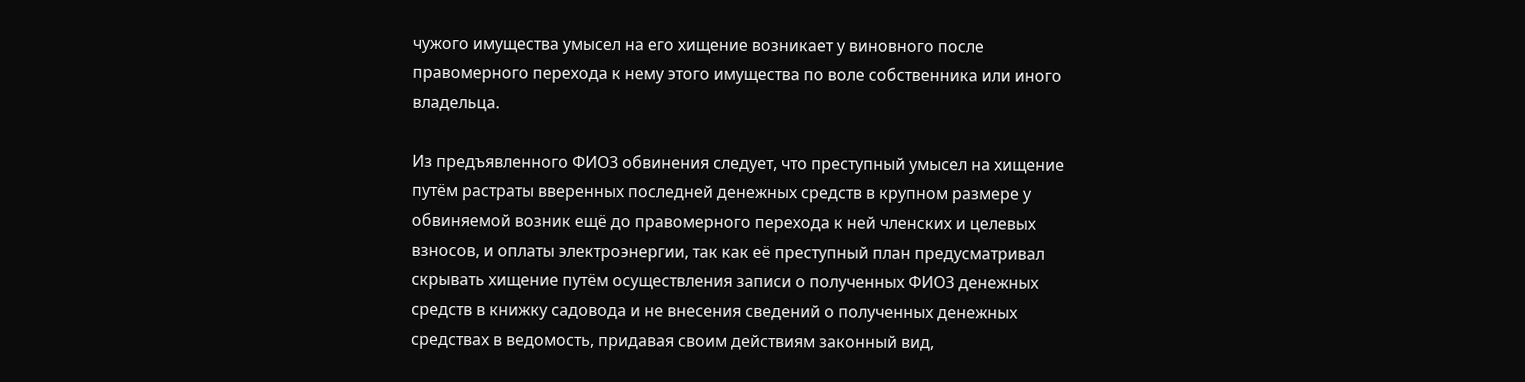чужого имущества умысел на его хищение возникает у виновного после правомерного перехода к нему этого имущества по воле собственника или иного владельца.

Из предъявленного ФИО3 обвинения следует, что преступный умысел на хищение путём растраты вверенных последней денежных средств в крупном размере у обвиняемой возник ещё до правомерного перехода к ней членских и целевых взносов, и оплаты электроэнергии, так как её преступный план предусматривал скрывать хищение путём осуществления записи о полученных ФИО3 денежных средств в книжку садовода и не внесения сведений о полученных денежных средствах в ведомость, придавая своим действиям законный вид,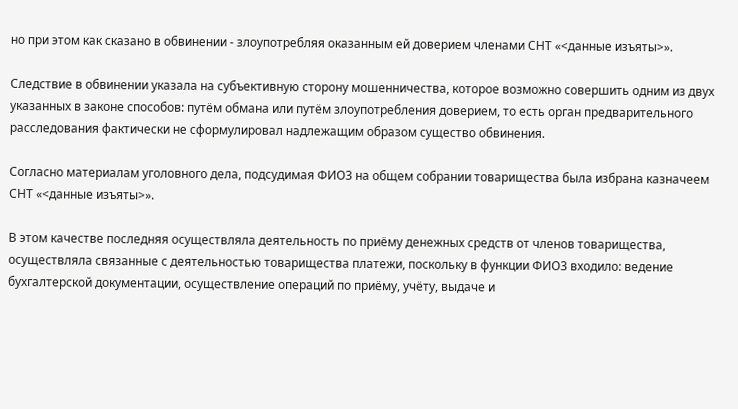но при этом как сказано в обвинении - злоупотребляя оказанным ей доверием членами СНТ «<данные изъяты>».

Следствие в обвинении указала на субъективную сторону мошенничества, которое возможно совершить одним из двух указанных в законе способов: путём обмана или путём злоупотребления доверием, то есть орган предварительного расследования фактически не сформулировал надлежащим образом существо обвинения.

Согласно материалам уголовного дела, подсудимая ФИО3 на общем собрании товарищества была избрана казначеем СНТ «<данные изъяты>».

В этом качестве последняя осуществляла деятельность по приёму денежных средств от членов товарищества, осуществляла связанные с деятельностью товарищества платежи, поскольку в функции ФИО3 входило: ведение бухгалтерской документации, осуществление операций по приёму, учёту, выдаче и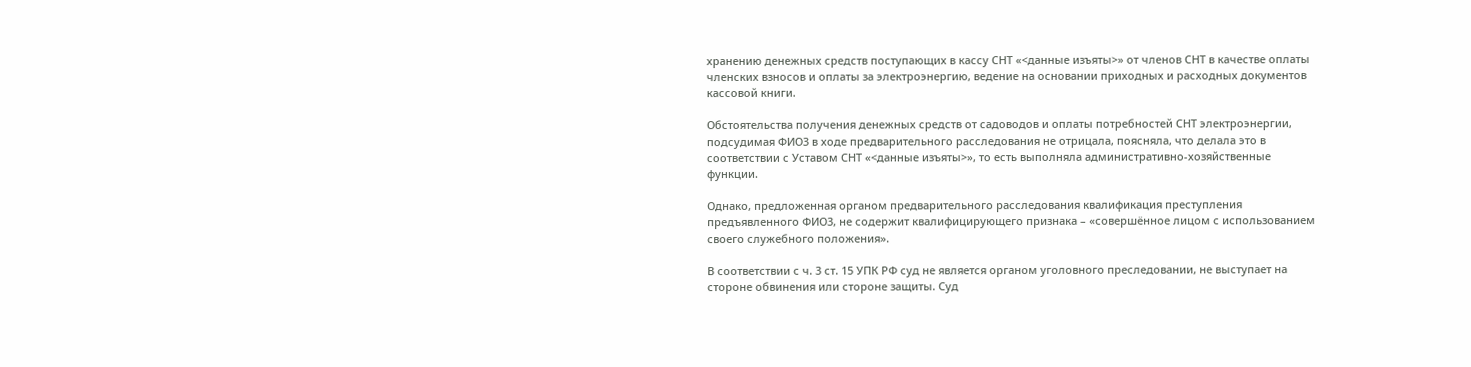хранению денежных средств поступающих в кассу СНТ «<данные изъяты>» от членов СНТ в качестве оплаты членских взносов и оплаты за электроэнергию, ведение на основании приходных и расходных документов кассовой книги.

Обстоятельства получения денежных средств от садоводов и оплаты потребностей СНТ электроэнергии, подсудимая ФИО3 в ходе предварительного расследования не отрицала, поясняла, что делала это в соответствии с Уставом СНТ «<данные изъяты>», то есть выполняла административно-хозяйственные функции.

Однако, предложенная органом предварительного расследования квалификация преступления предъявленного ФИО3, не содержит квалифицирующего признака – «совершённое лицом с использованием своего служебного положения».

В соответствии с ч. 3 ст. 15 УПК РФ суд не является органом уголовного преследовании, не выступает на стороне обвинения или стороне защиты. Суд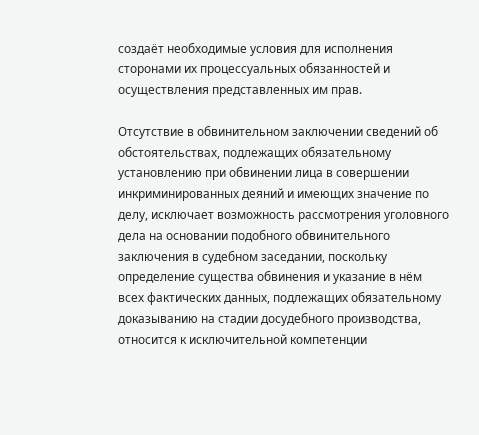создаёт необходимые условия для исполнения сторонами их процессуальных обязанностей и осуществления представленных им прав.

Отсутствие в обвинительном заключении сведений об обстоятельствах, подлежащих обязательному установлению при обвинении лица в совершении инкриминированных деяний и имеющих значение по делу, исключает возможность рассмотрения уголовного дела на основании подобного обвинительного заключения в судебном заседании, поскольку определение существа обвинения и указание в нём всех фактических данных, подлежащих обязательному доказыванию на стадии досудебного производства, относится к исключительной компетенции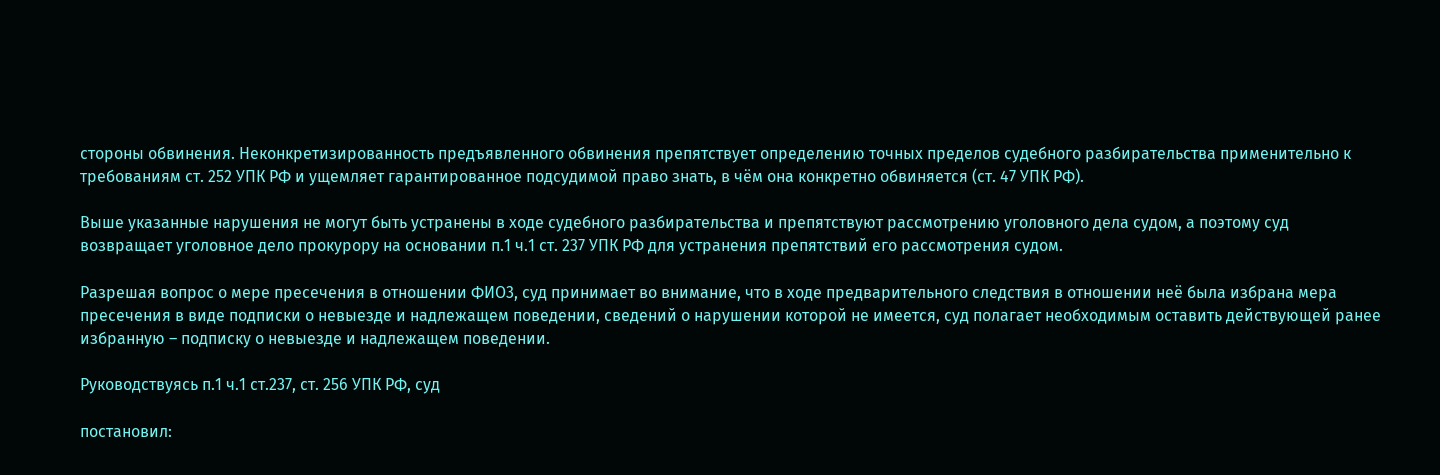стороны обвинения. Неконкретизированность предъявленного обвинения препятствует определению точных пределов судебного разбирательства применительно к требованиям ст. 252 УПК РФ и ущемляет гарантированное подсудимой право знать, в чём она конкретно обвиняется (ст. 47 УПК РФ).

Выше указанные нарушения не могут быть устранены в ходе судебного разбирательства и препятствуют рассмотрению уголовного дела судом, а поэтому суд возвращает уголовное дело прокурору на основании п.1 ч.1 ст. 237 УПК РФ для устранения препятствий его рассмотрения судом.

Разрешая вопрос о мере пресечения в отношении ФИО3, суд принимает во внимание, что в ходе предварительного следствия в отношении неё была избрана мера пресечения в виде подписки о невыезде и надлежащем поведении, сведений о нарушении которой не имеется, суд полагает необходимым оставить действующей ранее избранную – подписку о невыезде и надлежащем поведении.

Руководствуясь п.1 ч.1 ст.237, ст. 256 УПК РФ, суд

постановил: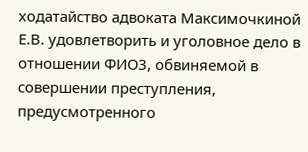ходатайство адвоката Максимочкиной Е.В. удовлетворить и уголовное дело в отношении ФИО3, обвиняемой в совершении преступления, предусмотренного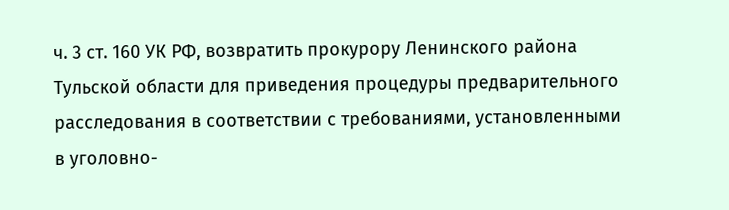ч. 3 ст. 160 УК РФ, возвратить прокурору Ленинского района Тульской области для приведения процедуры предварительного расследования в соответствии с требованиями, установленными в уголовно-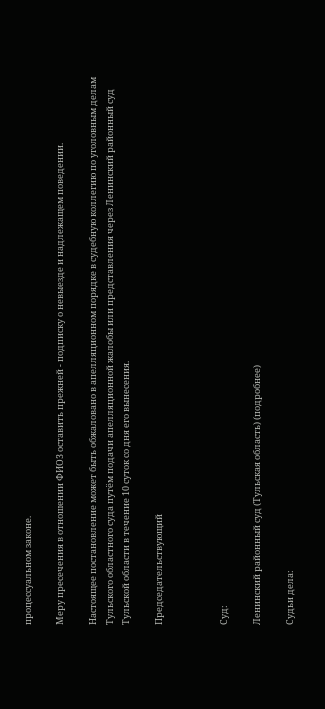процессуальном законе.

Меру пресечения в отношении ФИО3 оставить прежней - подписку о невыезде и надлежащем поведении.

Настоящее постановление может быть обжаловано в апелляционном порядке в судебную коллегию по уголовным делам Тульского областного суда путём подачи апелляционной жалобы или представления через Ленинский районный суд Тульской области в течение 10 суток со дня его вынесения.

Председательствующий



Суд:

Ленинский районный суд (Тульская область) (подробнее)

Судьи дела: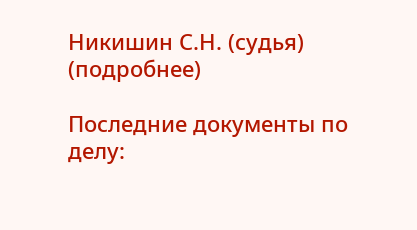Никишин С.Н. (судья) (подробнее)

Последние документы по делу: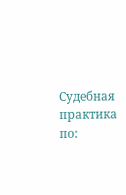Судебная практика по: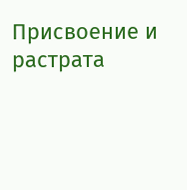Присвоение и растрата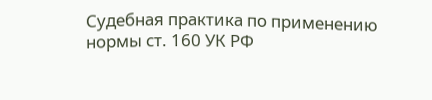Судебная практика по применению нормы ст. 160 УК РФ